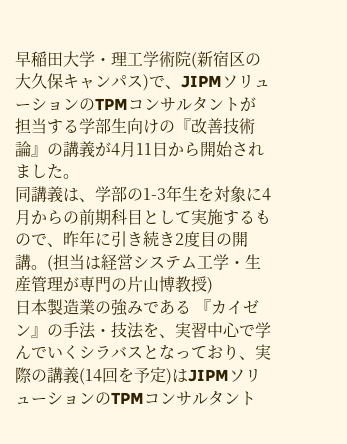早稲田大学・理工学術院(新宿区の大久保キャンパス)で、JIPMソリューションのTPMコンサルタントが担当する学部生向けの『改善技術論』の講義が4月11日から開始されました。
同講義は、学部の1-3年生を対象に4月からの前期科目として実施するもので、昨年に引き続き2度目の開講。(担当は経営システム工学・生産管理が専門の片山博教授)
日本製造業の強みである 『カイゼン』の手法・技法を、実習中心で学んでいくシラバスとなっており、実際の講義(14回を予定)はJIPMソリューションのTPMコンサルタント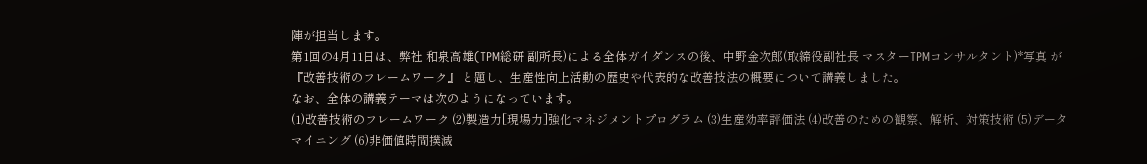陣が担当します。
第1回の4月11日は、弊社 和泉高雄(TPM総研 副所長)による全体ガイダンスの後、中野金次郎(取締役副社長 マスターTPMコンサルタント)*写真 が 『改善技術のフレームワーク』 と題し、生産性向上活動の歴史や代表的な改善技法の概要について講義しました。
なお、全体の講義テーマは次のようになっています。
(1)改善技術のフレームワーク (2)製造力[現場力]強化マネジメントプログラム (3)生産効率評価法 (4)改善のための観察、解析、対策技術 (5)データマイニング (6)非価値時間撲滅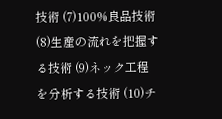技術 (7)100%良品技術 (8)生産の流れを把握する技術 (9)ネック工程を分析する技術 (10)チ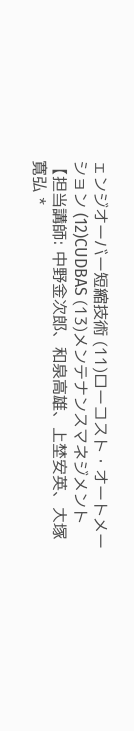ェンジオーバー短縮技術 (11)ローコスト・オートメーション (12)CUDBAS (13)メンテナンスマネジメント
【担当講師: 中野金次郎、和泉高雄、上埜安英、大塚寛弘 *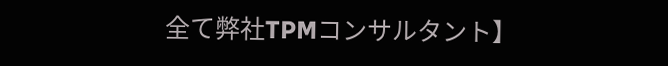全て弊社TPMコンサルタント】